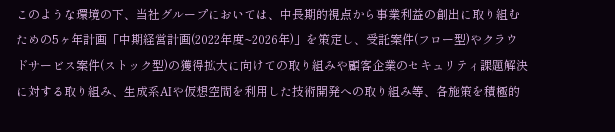このような環境の下、当社グループにおいては、中長期的視点から事業利益の創出に取り組むための5ヶ年計画「中期経営計画(2022年度~2026年)」を策定し、受託案件(フロー型)やクラウドサービス案件(ストック型)の獲得拡大に向けての取り組みや顧客企業のセキュリティ課題解決に対する取り組み、生成系AIや仮想空間を利用した技術開発への取り組み等、各施策を積極的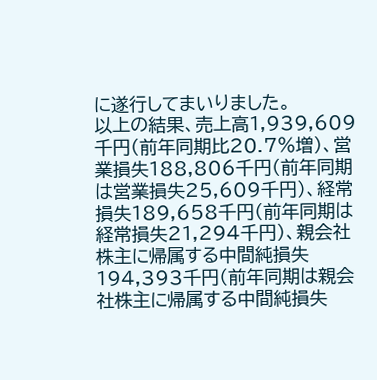に遂行してまいりました。
以上の結果、売上高1,939,609千円(前年同期比20.7%増)、営業損失188,806千円(前年同期は営業損失25,609千円)、経常損失189,658千円(前年同期は経常損失21,294千円)、親会社株主に帰属する中間純損失194,393千円(前年同期は親会社株主に帰属する中間純損失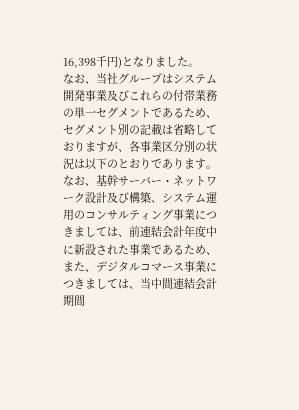16,398千円)となりました。
なお、当社グループはシステム開発事業及びこれらの付帯業務の単一セグメントであるため、セグメント別の記載は省略しておりますが、各事業区分別の状況は以下のとおりであります。なお、基幹サーバー・ネットワーク設計及び構築、システム運用のコンサルティング事業につきましては、前連結会計年度中に新設された事業であるため、また、デジタルコマース事業につきましては、当中間連結会計期間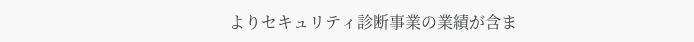よりセキュリティ診断事業の業績が含ま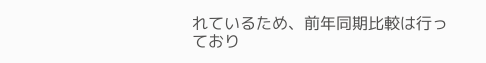れているため、前年同期比較は行っており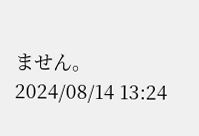ません。
2024/08/14 13:24